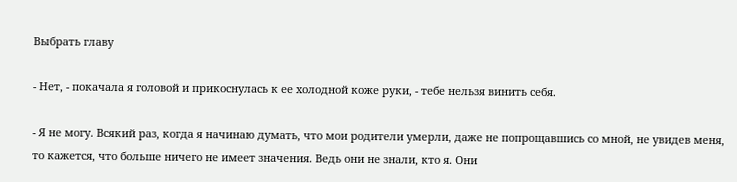Выбрать главу

- Нет, - покачала я головой и прикоснулась к ее холодной коже руки, - тебе нельзя винить себя.

- Я не могу. Всякий раз, когда я начинаю думать, что мои родители умерли, даже не попрощавшись со мной, не увидев меня, то кажется, что больше ничего не имеет значения. Ведь они не знали, кто я. Они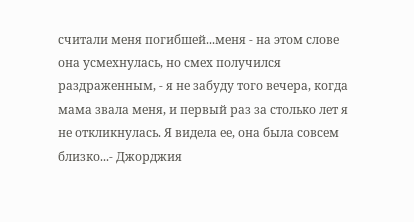считали меня погибшей...меня - на этом слове она усмехнулась, но смех получился раздраженным, - я не забуду того вечера, когда мама звала меня, и первый раз за столько лет я не откликнулась. Я видела ее, она была совсем близко...- Джорджия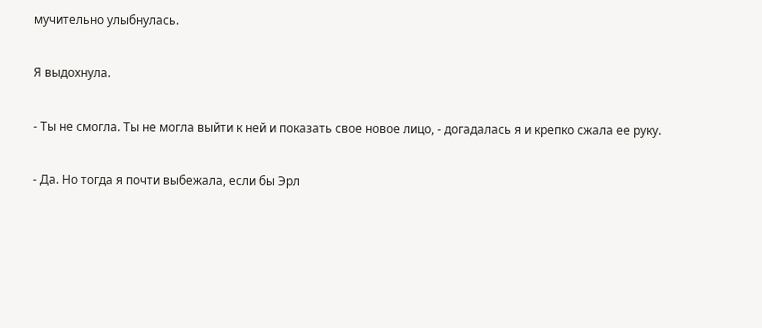мучительно улыбнулась.

Я выдохнула.

- Ты не смогла. Ты не могла выйти к ней и показать свое новое лицо, - догадалась я и крепко сжала ее руку.

- Да. Но тогда я почти выбежала, если бы Эрл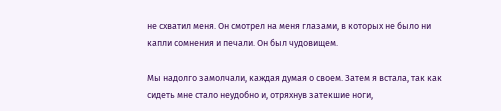не схватил меня. Он смотрел на меня глазами, в которых не было ни капли сомнения и печали. Он был чудовищем.

Мы надолго замолчали, каждая думая о своем. Затем я встала, так как сидеть мне стало неудобно и, отряхнув затекшие ноги,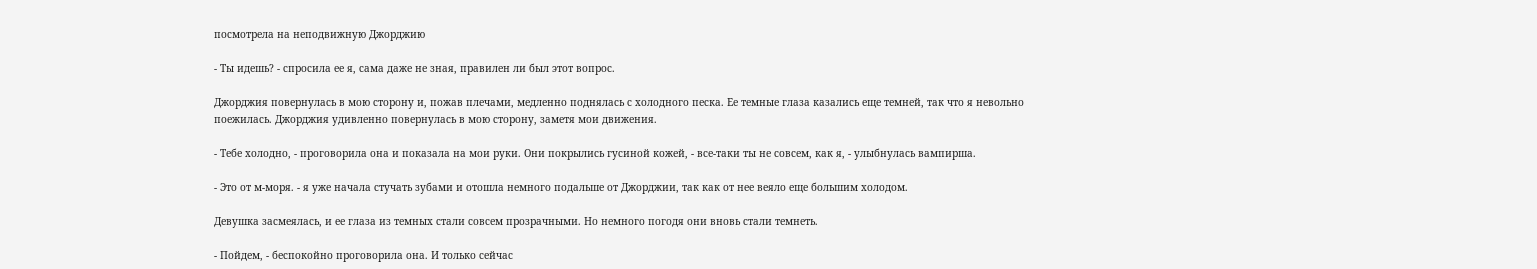посмотрела на неподвижную Джорджию

- Ты идешь? - спросила ее я, сама даже не зная, правилен ли был этот вопрос.

Джорджия повернулась в мою сторону и, пожав плечами, медленно поднялась с холодного песка. Ее темные глаза казались еще темней, так что я невольно поежилась. Джорджия удивленно повернулась в мою сторону, заметя мои движения.

- Тебе холодно, - проговорила она и показала на мои руки. Они покрылись гусиной кожей, - все-таки ты не совсем, как я, - улыбнулась вампирша.

- Это от м-моря. - я уже начала стучать зубами и отошла немного подальше от Джорджии, так как от нее веяло еще большим холодом.

Девушка засмеялась, и ее глаза из темных стали совсем прозрачными. Но немного погодя они вновь стали темнеть.

- Пойдем, - беспокойно проговорила она. И только сейчас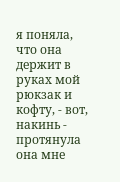я поняла, что она держит в руках мой рюкзак и кофту, - вот, накинь - протянула она мне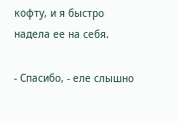кофту, и я быстро надела ее на себя.

- Спасибо, - еле слышно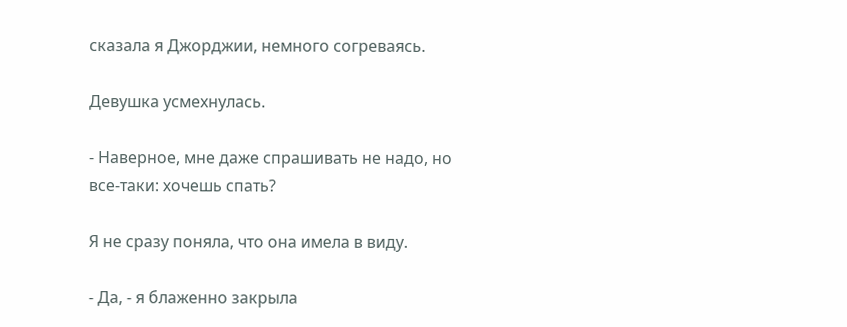сказала я Джорджии, немного согреваясь.

Девушка усмехнулась.

- Наверное, мне даже спрашивать не надо, но все-таки: хочешь спать?

Я не сразу поняла, что она имела в виду.

- Да, - я блаженно закрыла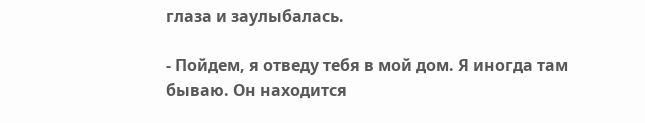глаза и заулыбалась.

- Пойдем, я отведу тебя в мой дом. Я иногда там бываю. Он находится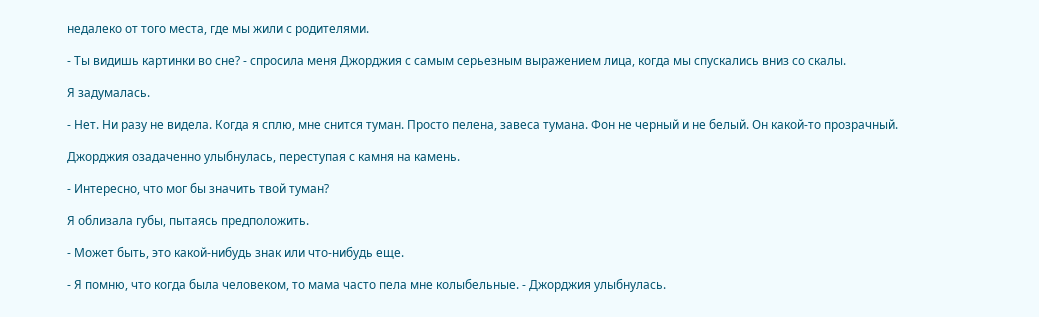недалеко от того места, где мы жили с родителями.

- Ты видишь картинки во сне? - спросила меня Джорджия с самым серьезным выражением лица, когда мы спускались вниз со скалы.

Я задумалась.

- Нет. Ни разу не видела. Когда я сплю, мне снится туман. Просто пелена, завеса тумана. Фон не черный и не белый. Он какой-то прозрачный.

Джорджия озадаченно улыбнулась, переступая с камня на камень.

- Интересно, что мог бы значить твой туман?

Я облизала губы, пытаясь предположить.

- Может быть, это какой-нибудь знак или что-нибудь еще.

- Я помню, что когда была человеком, то мама часто пела мне колыбельные. - Джорджия улыбнулась.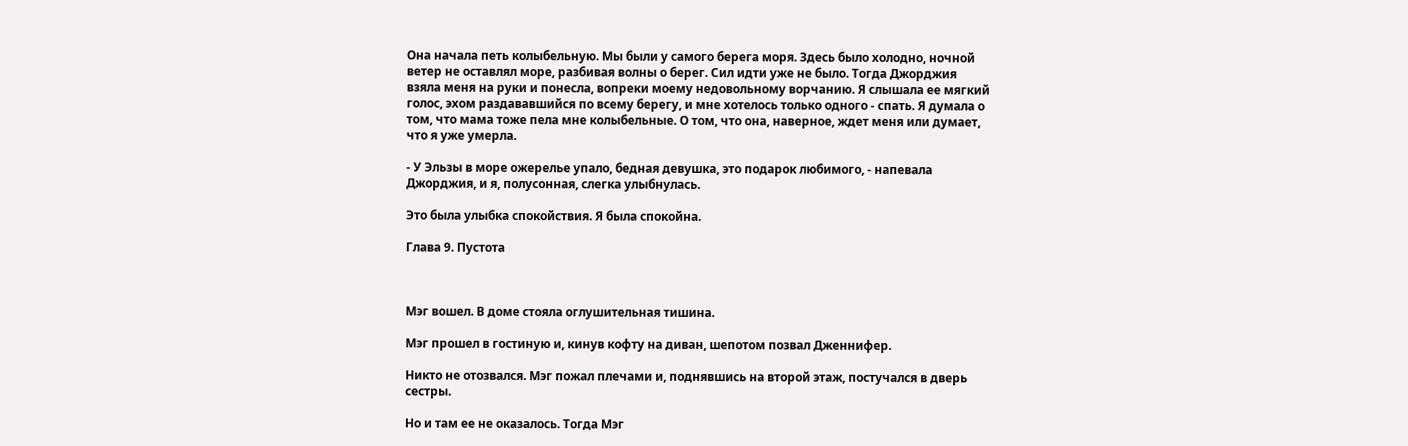Она начала петь колыбельную. Мы были у самого берега моря. Здесь было холодно, ночной ветер не оставлял море, разбивая волны о берег. Сил идти уже не было. Тогда Джорджия взяла меня на руки и понесла, вопреки моему недовольному ворчанию. Я слышала ее мягкий голос, эхом раздававшийся по всему берегу, и мне хотелось только одного - спать. Я думала о том, что мама тоже пела мне колыбельные. О том, что она, наверное, ждет меня или думает, что я уже умерла.

- У Эльзы в море ожерелье упало, бедная девушка, это подарок любимого, - напевала Джорджия, и я, полусонная, слегка улыбнулась.

Это была улыбка спокойствия. Я была спокойна.

Глава 9. Пустота



Мэг вошел. В доме стояла оглушительная тишина.

Мэг прошел в гостиную и, кинув кофту на диван, шепотом позвал Дженнифер.

Никто не отозвался. Мэг пожал плечами и, поднявшись на второй этаж, постучался в дверь сестры.

Но и там ее не оказалось. Тогда Мэг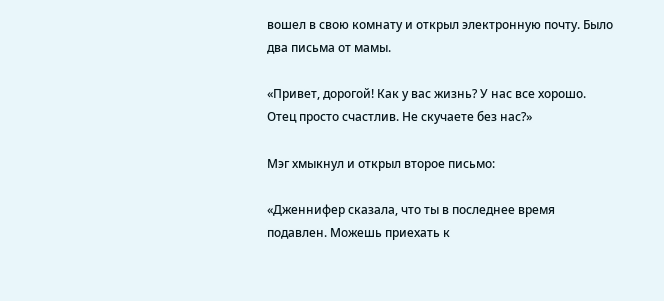вошел в свою комнату и открыл электронную почту. Было два письма от мамы.

«Привет, дорогой! Как у вас жизнь? У нас все хорошо. Отец просто счастлив. Не скучаете без нас?»

Мэг хмыкнул и открыл второе письмо:

«Дженнифер сказала, что ты в последнее время подавлен. Можешь приехать к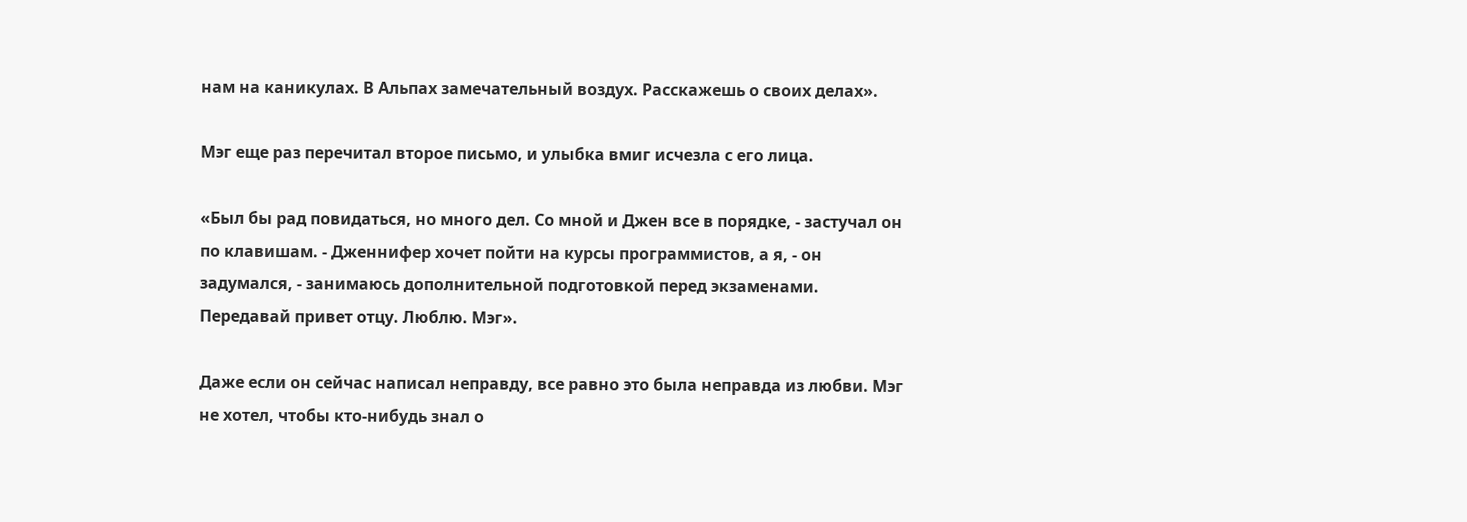нам на каникулах. В Альпах замечательный воздух. Расскажешь о своих делах».

Мэг еще раз перечитал второе письмо, и улыбка вмиг исчезла с его лица.

«Был бы рад повидаться, но много дел. Со мной и Джен все в порядке, - застучал он по клавишам. - Дженнифер хочет пойти на курсы программистов, а я, - он задумался, - занимаюсь дополнительной подготовкой перед экзаменами. Передавай привет отцу. Люблю. Мэг».

Даже если он сейчас написал неправду, все равно это была неправда из любви. Мэг не хотел, чтобы кто-нибудь знал о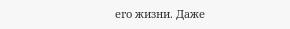его жизни. Даже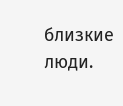близкие люди.